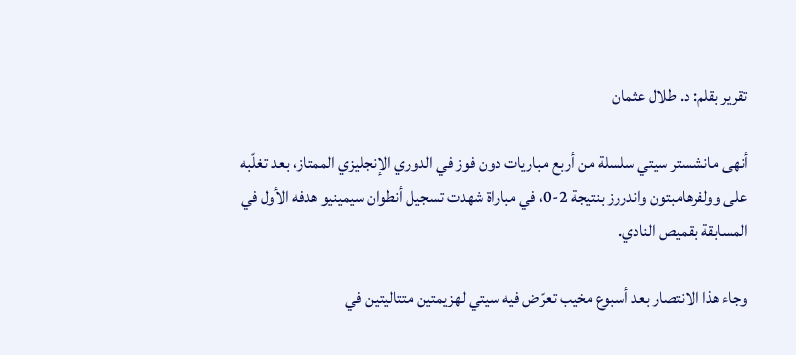تقرير بقلم: د. طلال عثمان

أنهى مانشستر سيتي سلسلة من أربع مباريات دون فوز في الدوري الإنجليزي الممتاز، بعد تغلّبه على وولفرهامبتون واندررز بنتيجة 2-0، في مباراة شهدت تسجيل أنطوان سيمينيو هدفه الأول في المسابقة بقميص النادي.

وجاء هذا الانتصار بعد أسبوع مخيب تعرّض فيه سيتي لهزيمتين متتاليتين في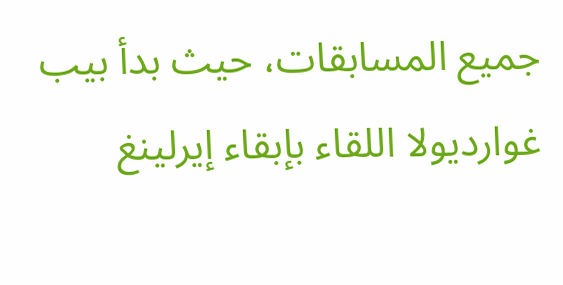جميع المسابقات، حيث بدأ بيب غوارديولا اللقاء بإبقاء إيرلينغ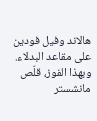هالاند وفيل فودين على مقاعد البدلاء. وبهذا الفوز، قلّص مانشستر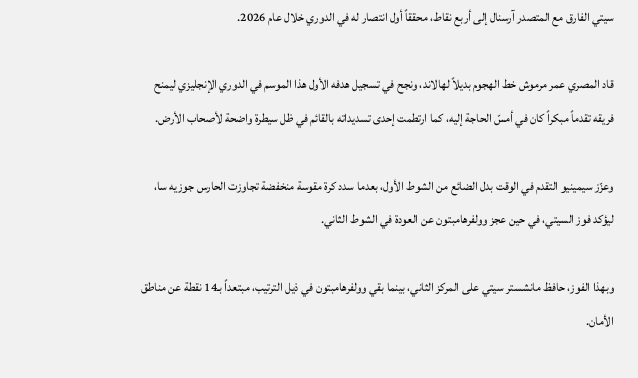سيتي الفارق مع المتصدر آرسنال إلى أربع نقاط، محققاً أول انتصار له في الدوري خلال عام 2026.

قاد المصري عمر مرموش خط الهجوم بديلاً لهالاند، ونجح في تسجيل هدفه الأول هذا الموسم في الدوري الإنجليزي ليمنح فريقه تقدماً مبكراً كان في أمسّ الحاجة إليه، كما ارتطمت إحدى تسديداته بالقائم في ظل سيطرة واضحة لأصحاب الأرض.

وعزّز سيمينيو التقدم في الوقت بدل الضائع من الشوط الأول، بعدما سدد كرة مقوسة منخفضة تجاوزت الحارس جوزيه سا، ليؤكد فوز السيتي، في حين عجز وولفرهامبتون عن العودة في الشوط الثاني.

وبهذا الفوز، حافظ مانشستر سيتي على المركز الثاني، بينما بقي وولفرهامبتون في ذيل الترتيب، مبتعداً بـ14 نقطة عن مناطق الأمان.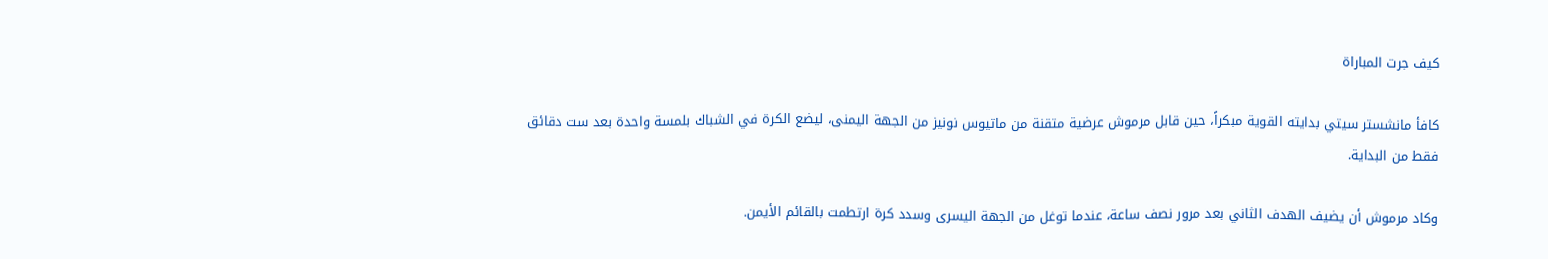كيف جرت المباراة

كافأ مانشستر سيتي بدايته القوية مبكراً، حين قابل مرموش عرضية متقنة من ماتيوس نونيز من الجهة اليمنى، ليضع الكرة في الشباك بلمسة واحدة بعد ست دقائق فقط من البداية.

وكاد مرموش أن يضيف الهدف الثاني بعد مرور نصف ساعة، عندما توغل من الجهة اليسرى وسدد كرة ارتطمت بالقائم الأيمن.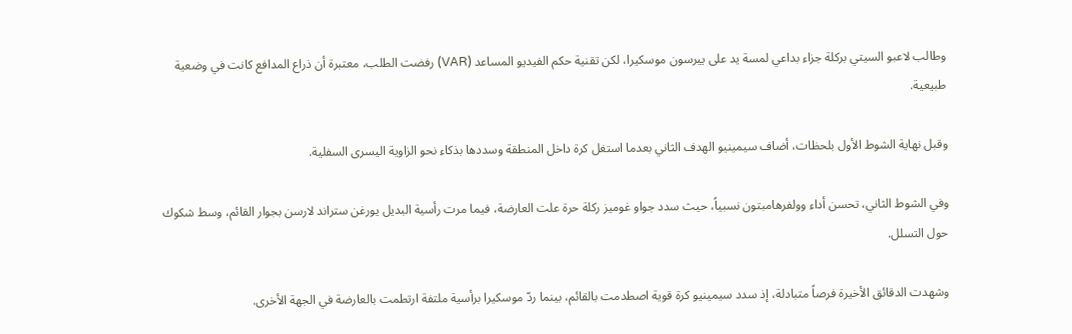وطالب لاعبو السيتي بركلة جزاء بداعي لمسة يد على ييرسون موسكيرا، لكن تقنية حكم الفيديو المساعد (VAR) رفضت الطلب، معتبرة أن ذراع المدافع كانت في وضعية طبيعية.

وقبل نهاية الشوط الأول بلحظات، أضاف سيمينيو الهدف الثاني بعدما استغل كرة داخل المنطقة وسددها بذكاء نحو الزاوية اليسرى السفلية.

وفي الشوط الثاني، تحسن أداء وولفرهامبتون نسبياً، حيث سدد جواو غوميز ركلة حرة علت العارضة، فيما مرت رأسية البديل يورغن ستراند لارسن بجوار القائم، وسط شكوك حول التسلل.

وشهدت الدقائق الأخيرة فرصاً متبادلة، إذ سدد سيمينيو كرة قوية اصطدمت بالقائم، بينما ردّ موسكيرا برأسية ملتفة ارتطمت بالعارضة في الجهة الأخرى.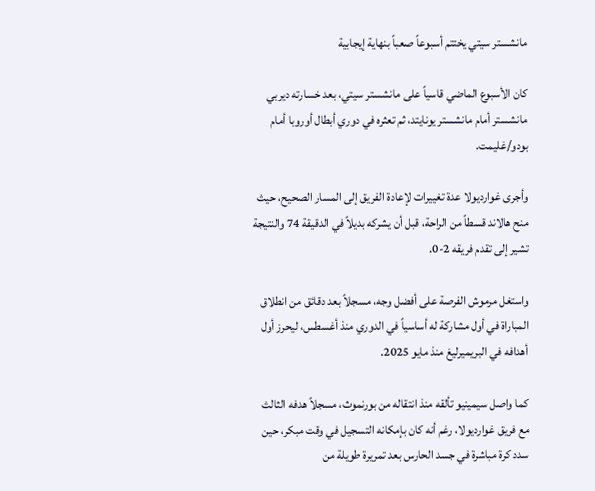مانشستر سيتي يختتم أسبوعاً صعباً بنهاية إيجابية

كان الأسبوع الماضي قاسياً على مانشستر سيتي، بعد خسارته ديربي مانشستر أمام مانشستر يونايتد، ثم تعثره في دوري أبطال أوروبا أمام بودو/غليمت.

وأجرى غوارديولا عدة تغييرات لإعادة الفريق إلى المسار الصحيح، حيث منح هالاند قسطاً من الراحة، قبل أن يشركه بديلاً في الدقيقة 74 والنتيجة تشير إلى تقدم فريقه 2-0.

واستغل مرموش الفرصة على أفضل وجه، مسجلاً بعد دقائق من انطلاق المباراة في أول مشاركة له أساسياً في الدوري منذ أغسطس، ليحرز أول أهدافه في البريميرليغ منذ مايو 2025.

كما واصل سيمينيو تألقه منذ انتقاله من بورنموث، مسجلاً هدفه الثالث مع فريق غوارديولا، رغم أنه كان بإمكانه التسجيل في وقت مبكر، حين سدد كرة مباشرة في جسد الحارس بعد تمريرة طويلة من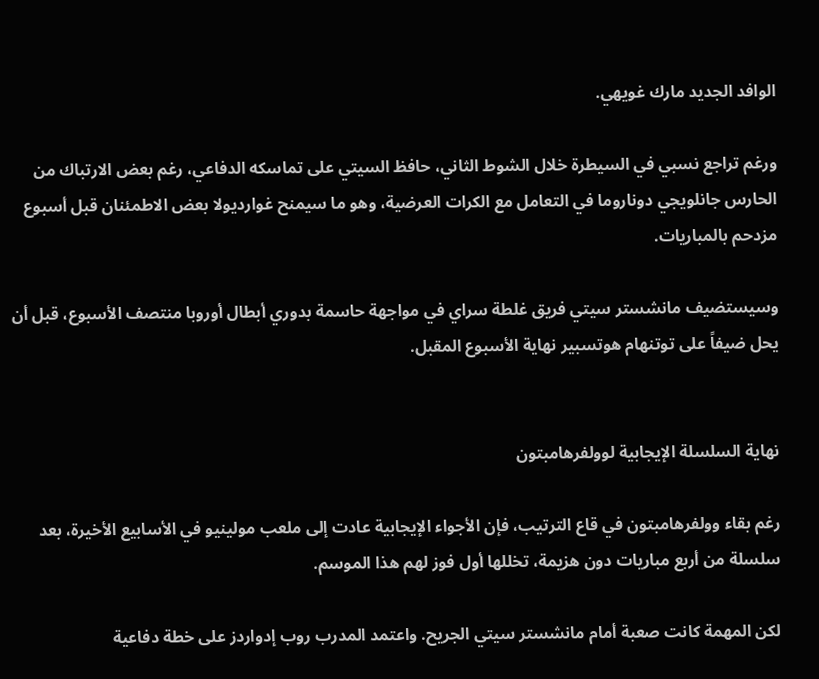الوافد الجديد مارك غويهي.

ورغم تراجع نسبي في السيطرة خلال الشوط الثاني، حافظ السيتي على تماسكه الدفاعي، رغم بعض الارتباك من الحارس جانلويجي دوناروما في التعامل مع الكرات العرضية، وهو ما سيمنح غوارديولا بعض الاطمئنان قبل أسبوع مزدحم بالمباريات.

وسيستضيف مانشستر سيتي فريق غلطة سراي في مواجهة حاسمة بدوري أبطال أوروبا منتصف الأسبوع، قبل أن يحل ضيفاً على توتنهام هوتسبير نهاية الأسبوع المقبل.


نهاية السلسلة الإيجابية لوولفرهامبتون

رغم بقاء وولفرهامبتون في قاع الترتيب، فإن الأجواء الإيجابية عادت إلى ملعب مولينيو في الأسابيع الأخيرة، بعد سلسلة من أربع مباريات دون هزيمة، تخللها أول فوز لهم هذا الموسم.

لكن المهمة كانت صعبة أمام مانشستر سيتي الجريح. واعتمد المدرب روب إدواردز على خطة دفاعية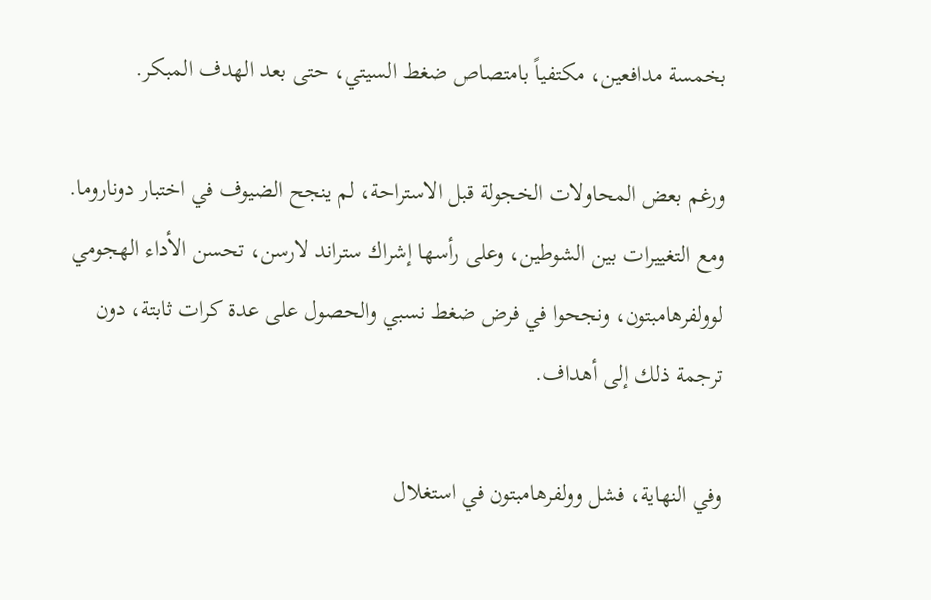بخمسة مدافعين، مكتفياً بامتصاص ضغط السيتي، حتى بعد الهدف المبكر.

ورغم بعض المحاولات الخجولة قبل الاستراحة، لم ينجح الضيوف في اختبار دوناروما. ومع التغييرات بين الشوطين، وعلى رأسها إشراك ستراند لارسن، تحسن الأداء الهجومي لوولفرهامبتون، ونجحوا في فرض ضغط نسبي والحصول على عدة كرات ثابتة، دون ترجمة ذلك إلى أهداف.

وفي النهاية، فشل وولفرهامبتون في استغلال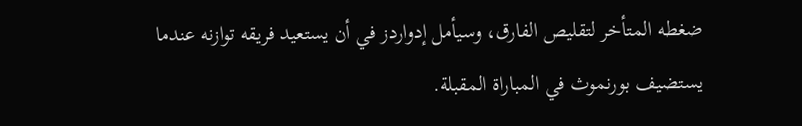ضغطه المتأخر لتقليص الفارق، وسيأمل إدواردز في أن يستعيد فريقه توازنه عندما يستضيف بورنموث في المباراة المقبلة.